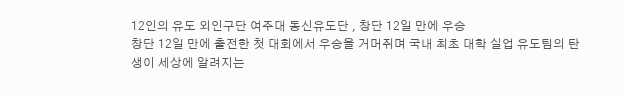12인의 유도 외인구단 여주대 동신유도단 , 창단 12일 만에 우승
창단 12일 만에 출전한 첫 대회에서 우승을 거머쥐며 국내 최초 대학 실업 유도팀의 탄생이 세상에 알려지는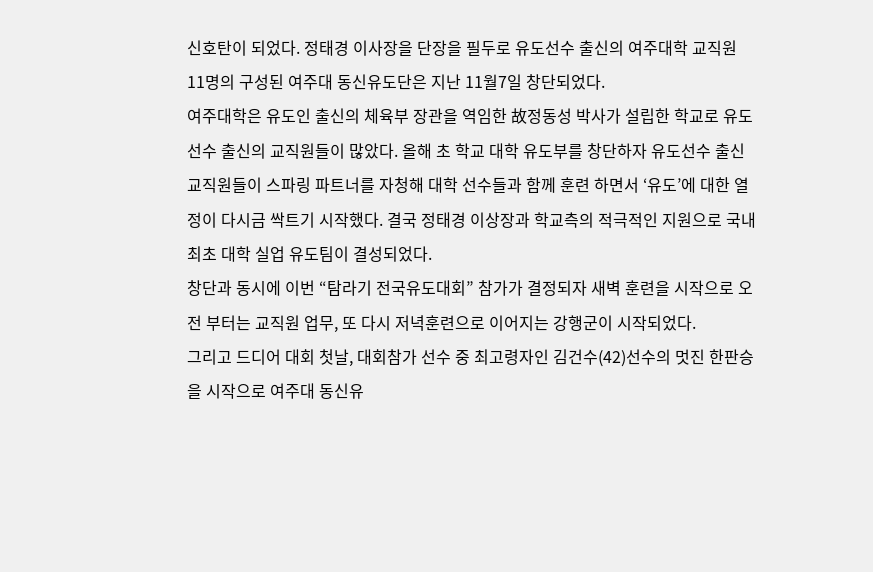신호탄이 되었다. 정태경 이사장을 단장을 필두로 유도선수 출신의 여주대학 교직원 11명의 구성된 여주대 동신유도단은 지난 11월7일 창단되었다.
여주대학은 유도인 출신의 체육부 장관을 역임한 故정동성 박사가 설립한 학교로 유도선수 출신의 교직원들이 많았다. 올해 초 학교 대학 유도부를 창단하자 유도선수 출신 교직원들이 스파링 파트너를 자청해 대학 선수들과 함께 훈련 하면서 ‘유도’에 대한 열정이 다시금 싹트기 시작했다. 결국 정태경 이상장과 학교측의 적극적인 지원으로 국내 최초 대학 실업 유도팀이 결성되었다.
창단과 동시에 이번 “탐라기 전국유도대회” 참가가 결정되자 새벽 훈련을 시작으로 오전 부터는 교직원 업무, 또 다시 저녁훈련으로 이어지는 강행군이 시작되었다.
그리고 드디어 대회 첫날, 대회참가 선수 중 최고령자인 김건수(42)선수의 멋진 한판승을 시작으로 여주대 동신유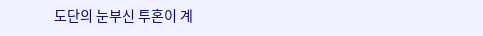도단의 눈부신 투혼이 계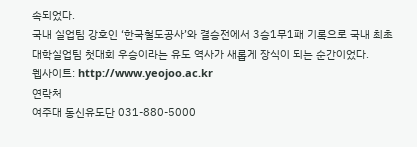속되었다.
국내 실업팀 강호인 ‘한국철도공사’와 결승전에서 3승1무1패 기록으로 국내 최초 대학실업팀 첫대회 우승이라는 유도 역사가 새롭게 장식이 되는 순간이었다.
웹사이트: http://www.yeojoo.ac.kr
연락처
여주대 동신유도단 031-880-5000